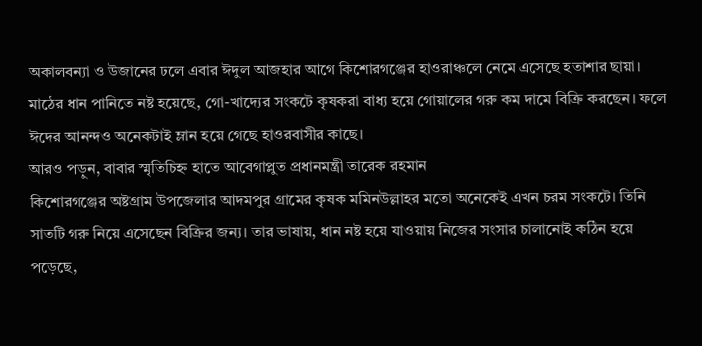অকালবন্যা ও উজানের ঢলে এবার ঈদুল আজহার আগে কিশোরগঞ্জের হাওরাঞ্চলে নেমে এসেছে হতাশার ছায়া। মাঠের ধান পানিতে নষ্ট হয়েছে, গো-খাদ্যের সংকটে কৃষকরা বাধ্য হয়ে গোয়ালের গরু কম দামে বিক্রি করছেন। ফলে ঈদের আনন্দও অনেকটাই ম্লান হয়ে গেছে হাওরবাসীর কাছে।
আরও পড়ুন, বাবার স্মৃতিচিহ্ন হাতে আবেগাপ্লুত প্রধানমন্ত্রী তারেক রহমান
কিশোরগঞ্জের অষ্টগ্রাম উপজেলার আদমপুর গ্রামের কৃষক মমিনউল্লাহর মতো অনেকেই এখন চরম সংকটে। তিনি সাতটি গরু নিয়ে এসেছেন বিক্রির জন্য। তার ভাষায়, ধান নষ্ট হয়ে যাওয়ায় নিজের সংসার চালানোই কঠিন হয়ে পড়েছে,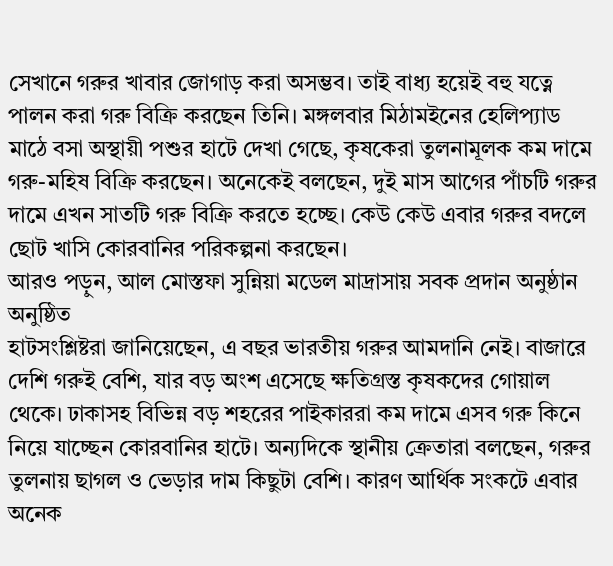সেখানে গরুর খাবার জোগাড় করা অসম্ভব। তাই বাধ্য হয়েই বহু যত্নে পালন করা গরু বিক্রি করছেন তিনি। মঙ্গলবার মিঠামইনের হেলিপ্যাড মাঠে বসা অস্থায়ী পশুর হাটে দেখা গেছে, কৃষকেরা তুলনামূলক কম দামে গরু-মহিষ বিক্রি করছেন। অনেকেই বলছেন, দুই মাস আগের পাঁচটি গরুর দামে এখন সাতটি গরু বিক্রি করতে হচ্ছে। কেউ কেউ এবার গরুর বদলে ছোট খাসি কোরবানির পরিকল্পনা করছেন।
আরও পড়ুন, আল মোস্তফা সুন্নিয়া মডেল মাদ্রাসায় সবক প্রদান অনুষ্ঠান অনুষ্ঠিত
হাটসংশ্লিষ্টরা জানিয়েছেন, এ বছর ভারতীয় গরুর আমদানি নেই। বাজারে দেশি গরুই বেশি, যার বড় অংশ এসেছে ক্ষতিগ্রস্ত কৃষকদের গোয়াল থেকে। ঢাকাসহ বিভিন্ন বড় শহরের পাইকাররা কম দামে এসব গরু কিনে নিয়ে যাচ্ছেন কোরবানির হাটে। অন্যদিকে স্থানীয় ক্রেতারা বলছেন, গরুর তুলনায় ছাগল ও ভেড়ার দাম কিছুটা বেশি। কারণ আর্থিক সংকটে এবার অনেক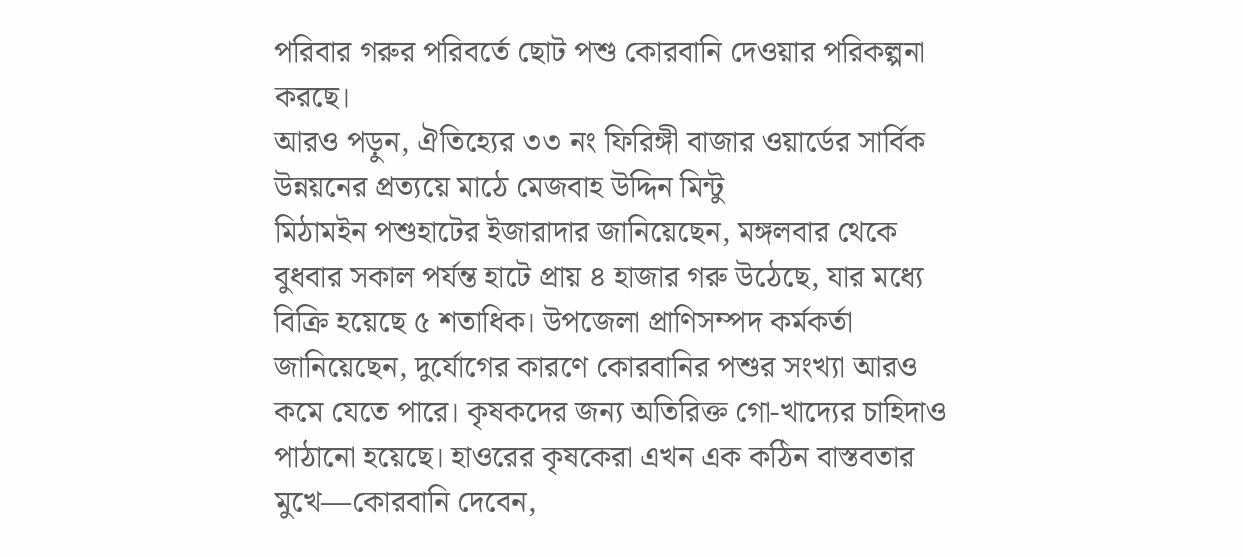পরিবার গরুর পরিবর্তে ছোট পশু কোরবানি দেওয়ার পরিকল্পনা করছে।
আরও পড়ুন, ঐতিহ্যের ৩৩ নং ফিরিঙ্গী বাজার ওয়ার্ডের সার্বিক উন্নয়নের প্রত্যয়ে মাঠে মেজবাহ উদ্দিন মিন্টু
মিঠামইন পশুহাটের ইজারাদার জানিয়েছেন, মঙ্গলবার থেকে বুধবার সকাল পর্যন্ত হাটে প্রায় ৪ হাজার গরু উঠেছে, যার মধ্যে বিক্রি হয়েছে ৫ শতাধিক। উপজেলা প্রাণিসম্পদ কর্মকর্তা জানিয়েছেন, দুর্যোগের কারণে কোরবানির পশুর সংখ্যা আরও কমে যেতে পারে। কৃষকদের জন্য অতিরিক্ত গো-খাদ্যের চাহিদাও পাঠানো হয়েছে। হাওরের কৃষকেরা এখন এক কঠিন বাস্তবতার মুখে—কোরবানি দেবেন,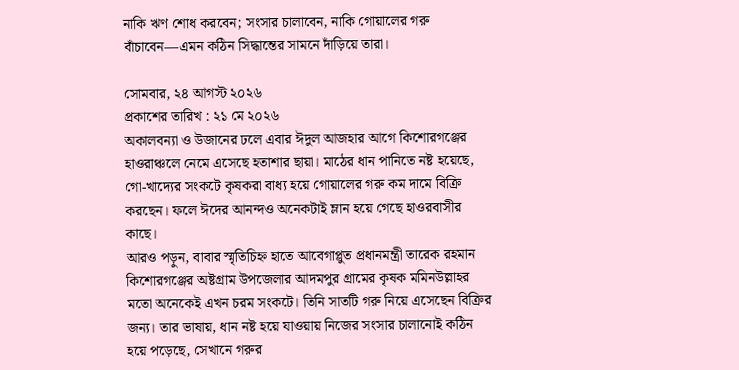নাকি ঋণ শোধ করবেন; সংসার চালাবেন, নাকি গোয়ালের গরু বাঁচাবেন—এমন কঠিন সিদ্ধান্তের সামনে দাঁড়িয়ে তারা।

সোমবার, ২৪ আগস্ট ২০২৬
প্রকাশের তারিখ : ২১ মে ২০২৬
অকালবন্যা ও উজানের ঢলে এবার ঈদুল আজহার আগে কিশোরগঞ্জের হাওরাঞ্চলে নেমে এসেছে হতাশার ছায়া। মাঠের ধান পানিতে নষ্ট হয়েছে, গো-খাদ্যের সংকটে কৃষকরা বাধ্য হয়ে গোয়ালের গরু কম দামে বিক্রি করছেন। ফলে ঈদের আনন্দও অনেকটাই ম্লান হয়ে গেছে হাওরবাসীর কাছে।
আরও পড়ুন, বাবার স্মৃতিচিহ্ন হাতে আবেগাপ্লুত প্রধানমন্ত্রী তারেক রহমান
কিশোরগঞ্জের অষ্টগ্রাম উপজেলার আদমপুর গ্রামের কৃষক মমিনউল্লাহর মতো অনেকেই এখন চরম সংকটে। তিনি সাতটি গরু নিয়ে এসেছেন বিক্রির জন্য। তার ভাষায়, ধান নষ্ট হয়ে যাওয়ায় নিজের সংসার চালানোই কঠিন হয়ে পড়েছে, সেখানে গরুর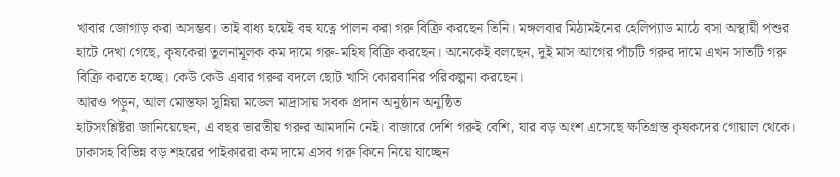খাবার জোগাড় করা অসম্ভব। তাই বাধ্য হয়েই বহু যত্নে পালন করা গরু বিক্রি করছেন তিনি। মঙ্গলবার মিঠামইনের হেলিপ্যাড মাঠে বসা অস্থায়ী পশুর হাটে দেখা গেছে, কৃষকেরা তুলনামূলক কম দামে গরু-মহিষ বিক্রি করছেন। অনেকেই বলছেন, দুই মাস আগের পাঁচটি গরুর দামে এখন সাতটি গরু বিক্রি করতে হচ্ছে। কেউ কেউ এবার গরুর বদলে ছোট খাসি কোরবানির পরিকল্পনা করছেন।
আরও পড়ুন, আল মোস্তফা সুন্নিয়া মডেল মাদ্রাসায় সবক প্রদান অনুষ্ঠান অনুষ্ঠিত
হাটসংশ্লিষ্টরা জানিয়েছেন, এ বছর ভারতীয় গরুর আমদানি নেই। বাজারে দেশি গরুই বেশি, যার বড় অংশ এসেছে ক্ষতিগ্রস্ত কৃষকদের গোয়াল থেকে। ঢাকাসহ বিভিন্ন বড় শহরের পাইকাররা কম দামে এসব গরু কিনে নিয়ে যাচ্ছেন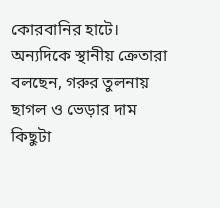কোরবানির হাটে। অন্যদিকে স্থানীয় ক্রেতারা বলছেন, গরুর তুলনায় ছাগল ও ভেড়ার দাম কিছুটা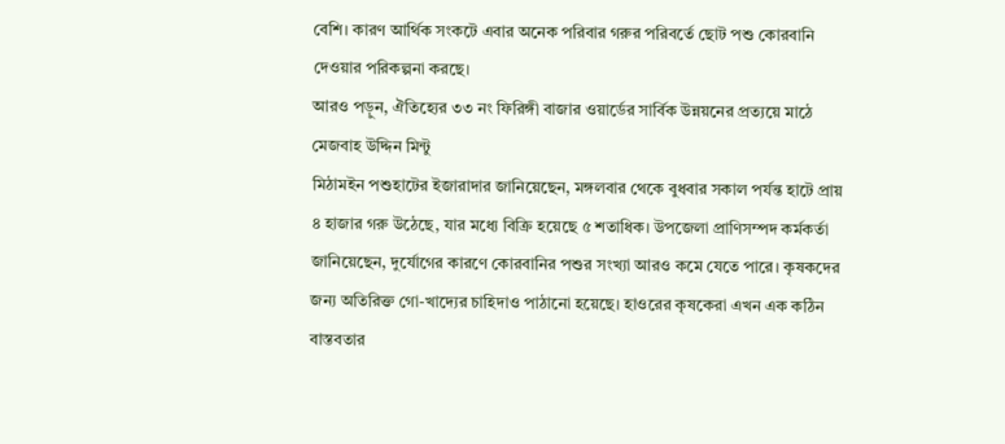বেশি। কারণ আর্থিক সংকটে এবার অনেক পরিবার গরুর পরিবর্তে ছোট পশু কোরবানি দেওয়ার পরিকল্পনা করছে।
আরও পড়ুন, ঐতিহ্যের ৩৩ নং ফিরিঙ্গী বাজার ওয়ার্ডের সার্বিক উন্নয়নের প্রত্যয়ে মাঠে মেজবাহ উদ্দিন মিন্টু
মিঠামইন পশুহাটের ইজারাদার জানিয়েছেন, মঙ্গলবার থেকে বুধবার সকাল পর্যন্ত হাটে প্রায় ৪ হাজার গরু উঠেছে, যার মধ্যে বিক্রি হয়েছে ৫ শতাধিক। উপজেলা প্রাণিসম্পদ কর্মকর্তা জানিয়েছেন, দুর্যোগের কারণে কোরবানির পশুর সংখ্যা আরও কমে যেতে পারে। কৃষকদের জন্য অতিরিক্ত গো-খাদ্যের চাহিদাও পাঠানো হয়েছে। হাওরের কৃষকেরা এখন এক কঠিন বাস্তবতার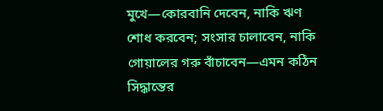মুখে—কোরবানি দেবেন, নাকি ঋণ শোধ করবেন; সংসার চালাবেন, নাকি গোয়ালের গরু বাঁচাবেন—এমন কঠিন সিদ্ধান্তের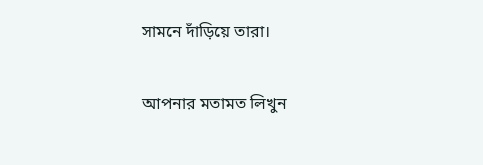সামনে দাঁড়িয়ে তারা।

আপনার মতামত লিখুন